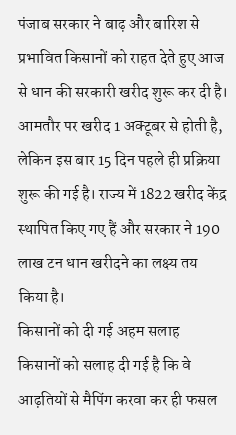पंजाब सरकार ने बाढ़ और बारिश से प्रभावित किसानों को राहत देते हुए आज से धान की सरकारी खरीद शुरू कर दी है। आमतौर पर खरीद 1 अक्टूबर से होती है, लेकिन इस बार 15 दिन पहले ही प्रक्रिया शुरू की गई है। राज्य में 1822 खरीद केंद्र स्थापित किए गए हैं और सरकार ने 190 लाख टन धान खरीदने का लक्ष्य तय किया है।
किसानों को दी गई अहम सलाह
किसानों को सलाह दी गई है कि वे आढ़तियों से मैपिंग करवा कर ही फसल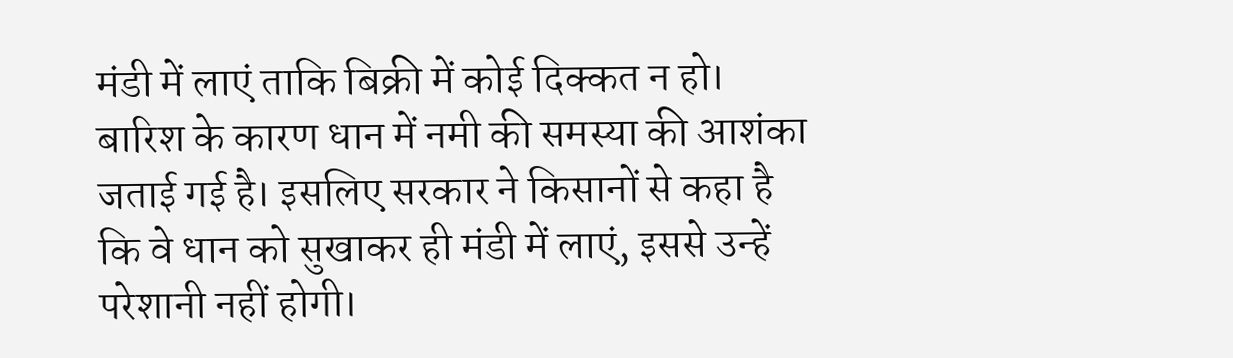मंडी में लाएं ताकि बिक्री में कोई दिक्कत न हो। बारिश के कारण धान में नमी की समस्या की आशंका जताई गई है। इसलिए सरकार ने किसानों से कहा है कि वे धान को सुखाकर ही मंडी में लाएं, इससे उन्हें परेशानी नहीं होगी।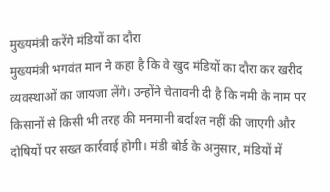मुख्यमंत्री करेंगे मंडियों का दौरा
मुख्यमंत्री भगवंत मान ने कहा है कि वे खुद मंडियों का दौरा कर खरीद व्यवस्थाओं का जायजा लेंगे। उन्होंने चेतावनी दी है कि नमी के नाम पर किसानों से किसी भी तरह की मनमानी बर्दाश्त नहीं की जाएगी और दोषियों पर सख्त कार्रवाई होगी। मंडी बोर्ड के अनुसार, मंडियों में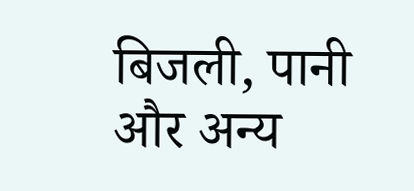बिजली, पानी और अन्य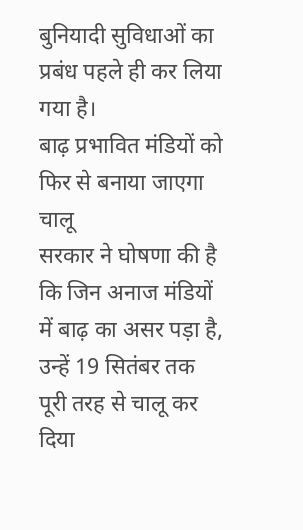बुनियादी सुविधाओं का प्रबंध पहले ही कर लिया गया है।
बाढ़ प्रभावित मंडियों को फिर से बनाया जाएगा चालू
सरकार ने घोषणा की है कि जिन अनाज मंडियों में बाढ़ का असर पड़ा है, उन्हें 19 सितंबर तक पूरी तरह से चालू कर दिया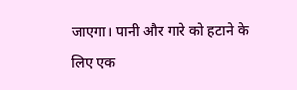जाएगा। पानी और गारे को हटाने के लिए एक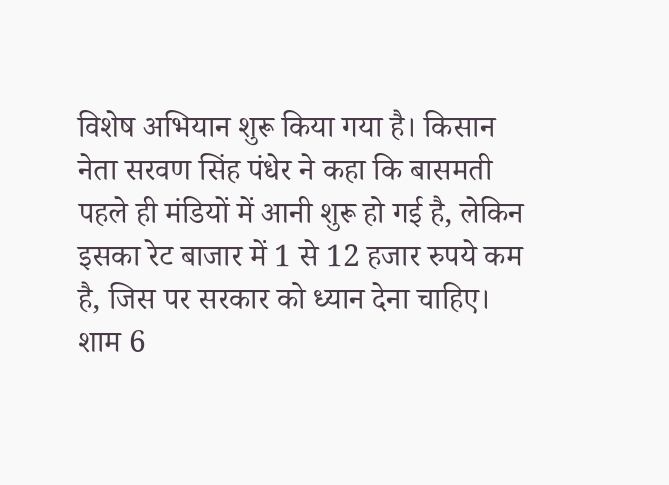विशेष अभियान शुरू किया गया है। किसान नेता सरवण सिंह पंधेर ने कहा कि बासमती पहले ही मंडियों में आनी शुरू हो गई है, लेकिन इसका रेट बाजार में 1 से 12 हजार रुपये कम है, जिस पर सरकार को ध्यान देना चाहिए।
शाम 6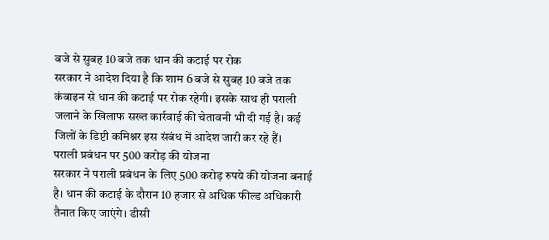बजे से सुबह 10 बजे तक धान की कटाई पर रोक
सरकार ने आदेश दिया है कि शाम 6 बजे से सुबह 10 बजे तक कंबाइन से धान की कटाई पर रोक रहेगी। इसके साथ ही पराली जलाने के खिलाफ सख्त कार्रवाई की चेतावनी भी दी गई है। कई जिलों के डिप्टी कमिश्नर इस संबंध में आदेश जारी कर रहे हैं।
पराली प्रबंधन पर 500 करोड़ की योजना
सरकार ने पराली प्रबंधन के लिए 500 करोड़ रुपये की योजना बनाई है। धान की कटाई के दौरान 10 हजार से अधिक फील्ड अधिकारी तैनात किए जाएंगे। डीसी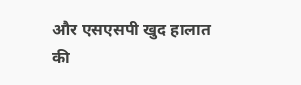और एसएसपी खुद हालात की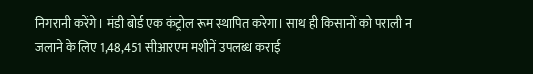निगरानी करेंगे। मंडी बोर्ड एक कंट्रोल रूम स्थापित करेगा। साथ ही किसानों को पराली न जलाने के लिए 1,48,451 सीआरएम मशीनें उपलब्ध कराई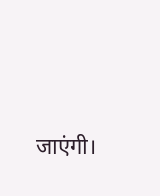जाएंगी।